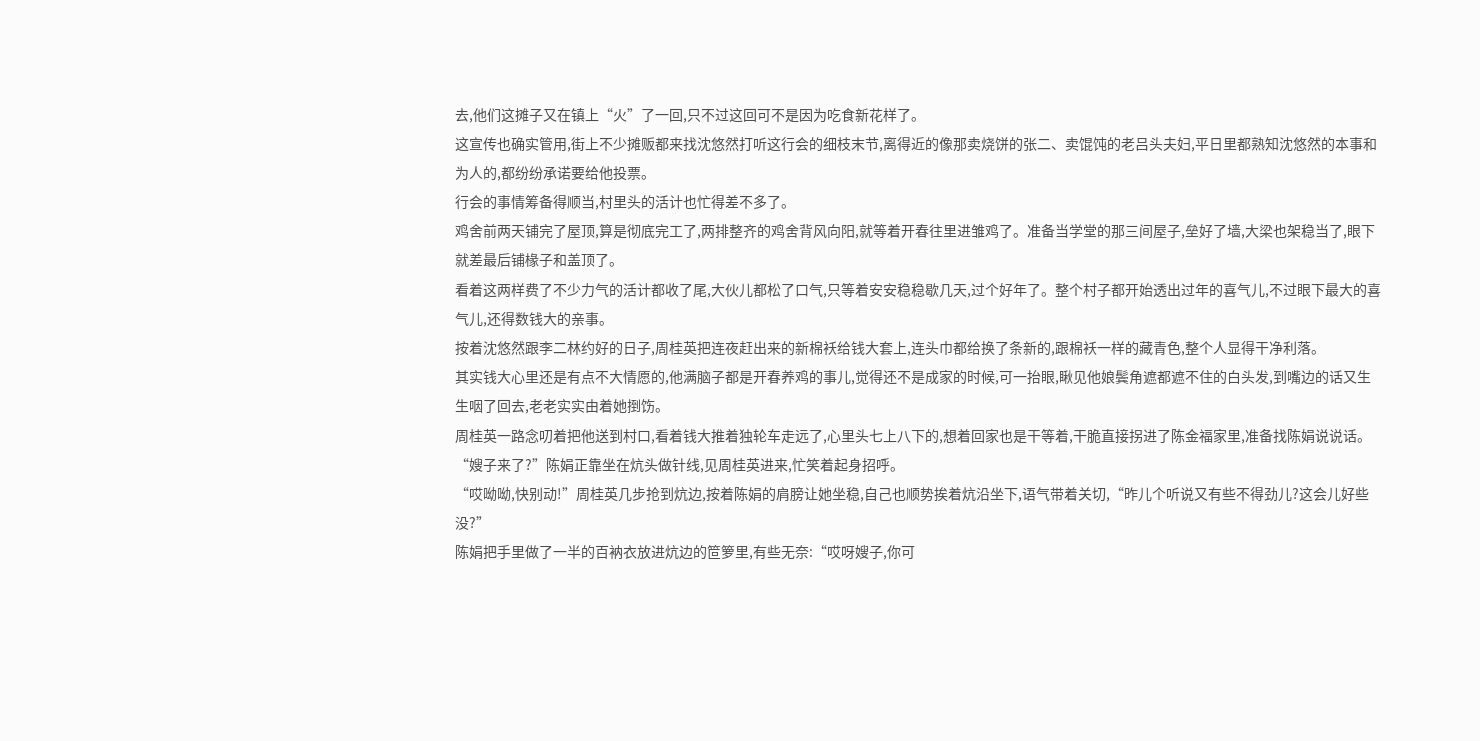去,他们这摊子又在镇上“火”了一回,只不过这回可不是因为吃食新花样了。
这宣传也确实管用,街上不少摊贩都来找沈悠然打听这行会的细枝末节,离得近的像那卖烧饼的张二、卖馄饨的老吕头夫妇,平日里都熟知沈悠然的本事和为人的,都纷纷承诺要给他投票。
行会的事情筹备得顺当,村里头的活计也忙得差不多了。
鸡舍前两天铺完了屋顶,算是彻底完工了,两排整齐的鸡舍背风向阳,就等着开春往里进雏鸡了。准备当学堂的那三间屋子,垒好了墙,大梁也架稳当了,眼下就差最后铺椽子和盖顶了。
看着这两样费了不少力气的活计都收了尾,大伙儿都松了口气,只等着安安稳稳歇几天,过个好年了。整个村子都开始透出过年的喜气儿,不过眼下最大的喜气儿,还得数钱大的亲事。
按着沈悠然跟李二林约好的日子,周桂英把连夜赶出来的新棉袄给钱大套上,连头巾都给换了条新的,跟棉袄一样的藏青色,整个人显得干净利落。
其实钱大心里还是有点不大情愿的,他满脑子都是开春养鸡的事儿,觉得还不是成家的时候,可一抬眼,瞅见他娘鬓角遮都遮不住的白头发,到嘴边的话又生生咽了回去,老老实实由着她捯饬。
周桂英一路念叨着把他送到村口,看着钱大推着独轮车走远了,心里头七上八下的,想着回家也是干等着,干脆直接拐进了陈金福家里,准备找陈娟说说话。
“嫂子来了?”陈娟正靠坐在炕头做针线,见周桂英进来,忙笑着起身招呼。
“哎呦呦,快别动!”周桂英几步抢到炕边,按着陈娟的肩膀让她坐稳,自己也顺势挨着炕沿坐下,语气带着关切,“昨儿个听说又有些不得劲儿?这会儿好些没?”
陈娟把手里做了一半的百衲衣放进炕边的笸箩里,有些无奈:“哎呀嫂子,你可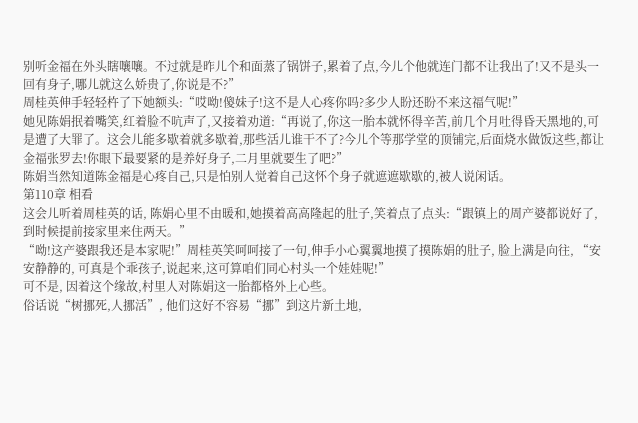别听金福在外头瞎嚷嚷。不过就是昨儿个和面蒸了锅饼子,累着了点,今儿个他就连门都不让我出了!又不是头一回有身子,哪儿就这么娇贵了,你说是不?”
周桂英伸手轻轻杵了下她额头:“哎呦!傻妹子!这不是人心疼你吗?多少人盼还盼不来这福气呢!”
她见陈娟抿着嘴笑,红着脸不吭声了,又接着劝道:“再说了,你这一胎本就怀得辛苦,前几个月吐得昏天黑地的,可是遭了大罪了。这会儿能多歇着就多歇着,那些活儿谁干不了?今儿个等那学堂的顶铺完,后面烧水做饭这些,都让金福张罗去!你眼下最要紧的是养好身子,二月里就要生了吧?”
陈娟当然知道陈金福是心疼自己,只是怕别人觉着自己这怀个身子就遮遮歇歇的,被人说闲话。
第110章 相看
这会儿听着周桂英的话, 陈娟心里不由暖和,她摸着高高隆起的肚子,笑着点了点头:“跟镇上的周产婆都说好了, 到时候提前接家里来住两天。”
“呦!这产婆跟我还是本家呢!”周桂英笑呵呵接了一句,伸手小心翼翼地摸了摸陈娟的肚子, 脸上满是向往, “安安静静的, 可真是个乖孩子,说起来,这可算咱们同心村头一个娃娃呢!”
可不是, 因着这个缘故,村里人对陈娟这一胎都格外上心些。
俗话说“树挪死,人挪活”, 他们这好不容易“挪”到这片新土地,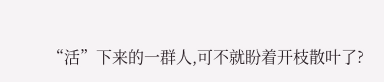“活”下来的一群人,可不就盼着开枝散叶了?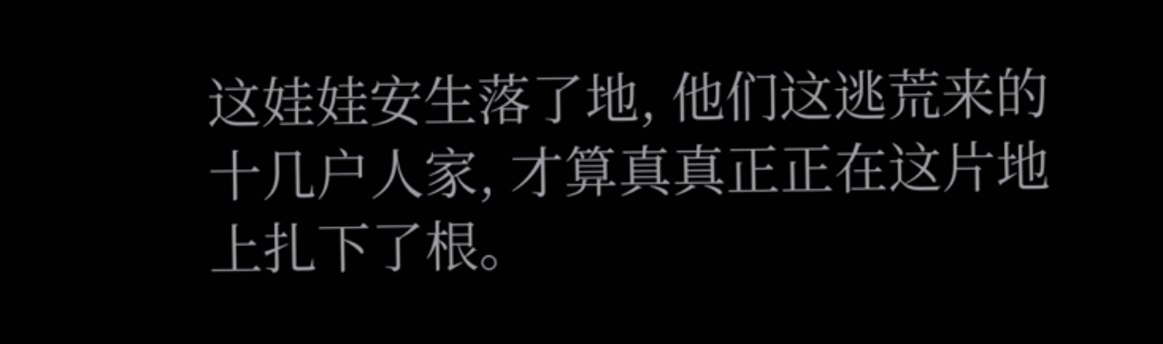这娃娃安生落了地, 他们这逃荒来的十几户人家, 才算真真正正在这片地上扎下了根。